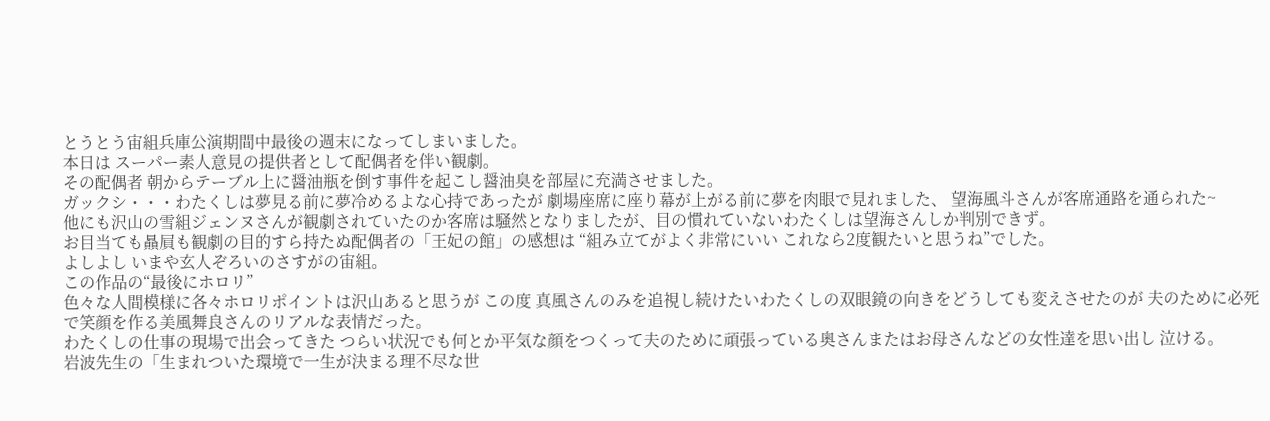とうとう宙組兵庫公演期間中最後の週末になってしまいました。
本日は スーパー素人意見の提供者として配偶者を伴い観劇。
その配偶者 朝からテーブル上に醤油瓶を倒す事件を起こし醤油臭を部屋に充満させました。
ガックシ・・・わたくしは夢見る前に夢冷めるよな心持であったが 劇場座席に座り幕が上がる前に夢を肉眼で見れました、 望海風斗さんが客席通路を通られた~
他にも沢山の雪組ジェンヌさんが観劇されていたのか客席は騒然となりましたが、目の慣れていないわたくしは望海さんしか判別できず。
お目当ても贔屓も観劇の目的すら持たぬ配偶者の「王妃の館」の感想は “組み立てがよく非常にいい これなら2度観たいと思うね”でした。
よしよし いまや玄人ぞろいのさすがの宙組。
この作品の“最後にホロリ”
色々な人間模様に各々ホロリポイントは沢山あると思うが この度 真風さんのみを追視し続けたいわたくしの双眼鏡の向きをどうしても変えさせたのが 夫のために必死で笑顔を作る美風舞良さんのリアルな表情だった。
わたくしの仕事の現場で出会ってきた つらい状況でも何とか平気な顔をつくって夫のために頑張っている奥さんまたはお母さんなどの女性達を思い出し 泣ける。
岩波先生の「生まれついた環境で一生が決まる理不尽な世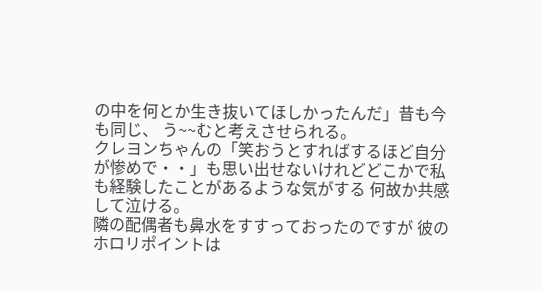の中を何とか生き抜いてほしかったんだ」昔も今も同じ、 う~~むと考えさせられる。
クレヨンちゃんの「笑おうとすればするほど自分が惨めで・・」も思い出せないけれどどこかで私も経験したことがあるような気がする 何故か共感して泣ける。
隣の配偶者も鼻水をすすっておったのですが 彼のホロリポイントは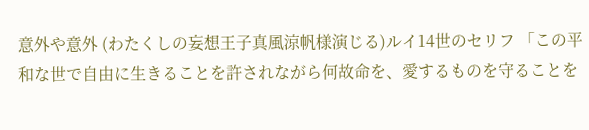意外や意外 (わたくしの妄想王子真風涼帆様演じる)ルイ14世のセリフ 「この平和な世で自由に生きることを許されながら何故命を、愛するものを守ることを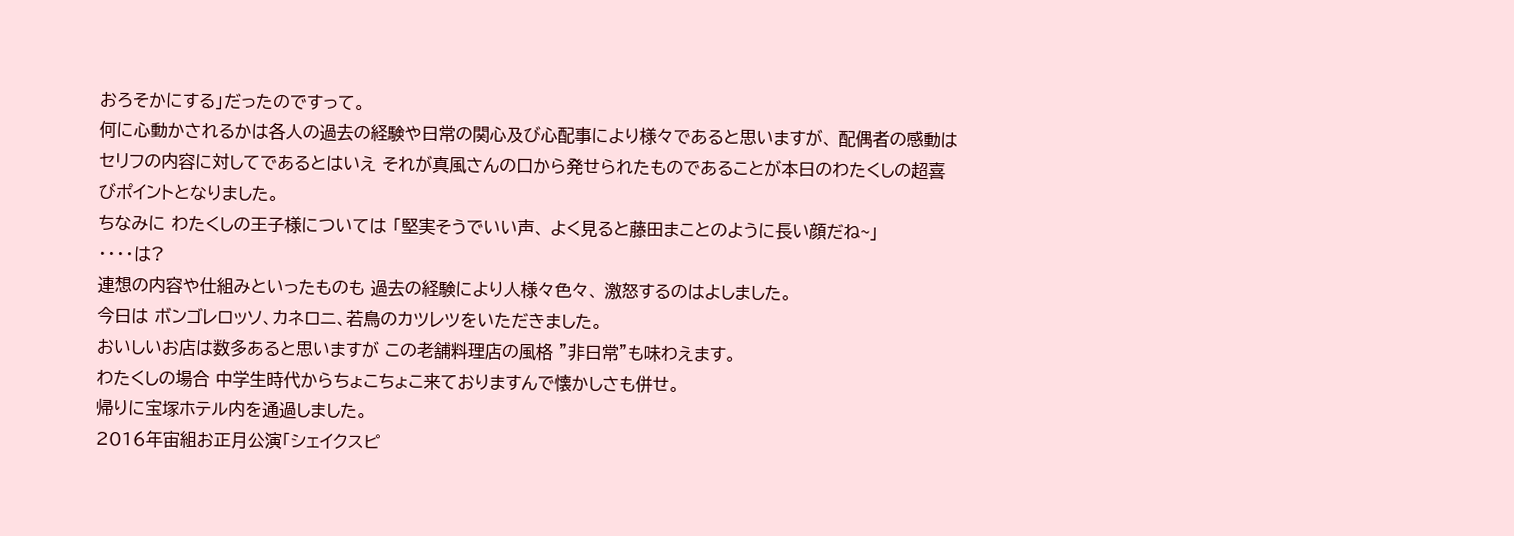おろそかにする」だったのですって。
何に心動かされるかは各人の過去の経験や日常の関心及び心配事により様々であると思いますが、 配偶者の感動はセリフの内容に対してであるとはいえ それが真風さんの口から発せられたものであることが本日のわたくしの超喜びポイントとなりました。
ちなみに わたくしの王子様については 「堅実そうでいい声、 よく見ると藤田まことのように長い顔だね~」
・・・・は?
連想の内容や仕組みといったものも 過去の経験により人様々色々、 激怒するのはよしました。
今日は ボンゴレロッソ、カネロニ、若鳥のカツレツをいただきました。
おいしいお店は数多あると思いますが この老舗料理店の風格 ”非日常”も味わえます。
わたくしの場合 中学生時代からちょこちょこ来ておりますんで懐かしさも併せ。
帰りに宝塚ホテル内を通過しました。
2016年宙組お正月公演「シェイクスピ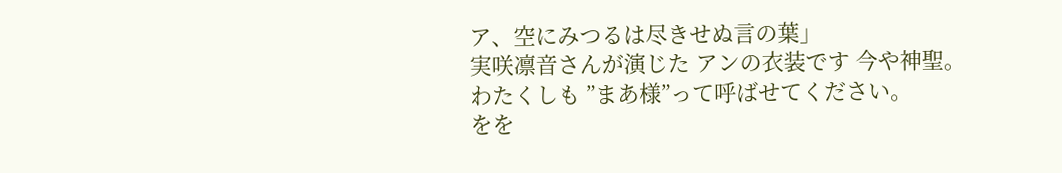ア、空にみつるは尽きせぬ言の葉」
実咲凛音さんが演じた アンの衣装です 今や神聖。
わたくしも ”まあ様”って呼ばせてください。
をを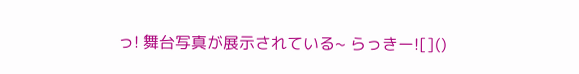っ! 舞台写真が展示されている~ らっきー![]()